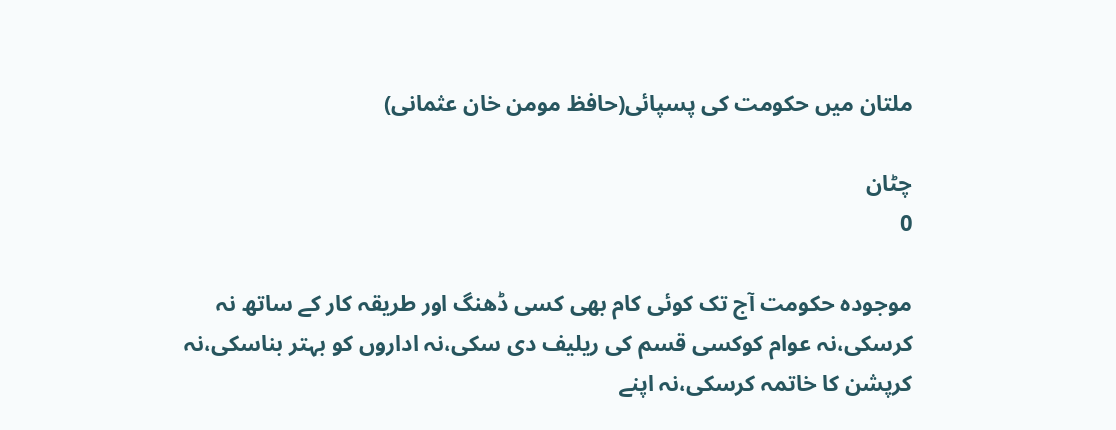ملتان میں حکومت کی پسپائی(حافظ مومن خان عثمانی)

چٹان
0

موجودہ حکومت آج تک کوئی کام بھی کسی ڈھنگ اور طریقہ کار کے ساتھ نہ کرسکی،نہ عوام کوکسی قسم کی ریلیف دی سکی،نہ اداروں کو بہتر بناسکی،نہ کرپشن کا خاتمہ کرسکی،نہ اپنے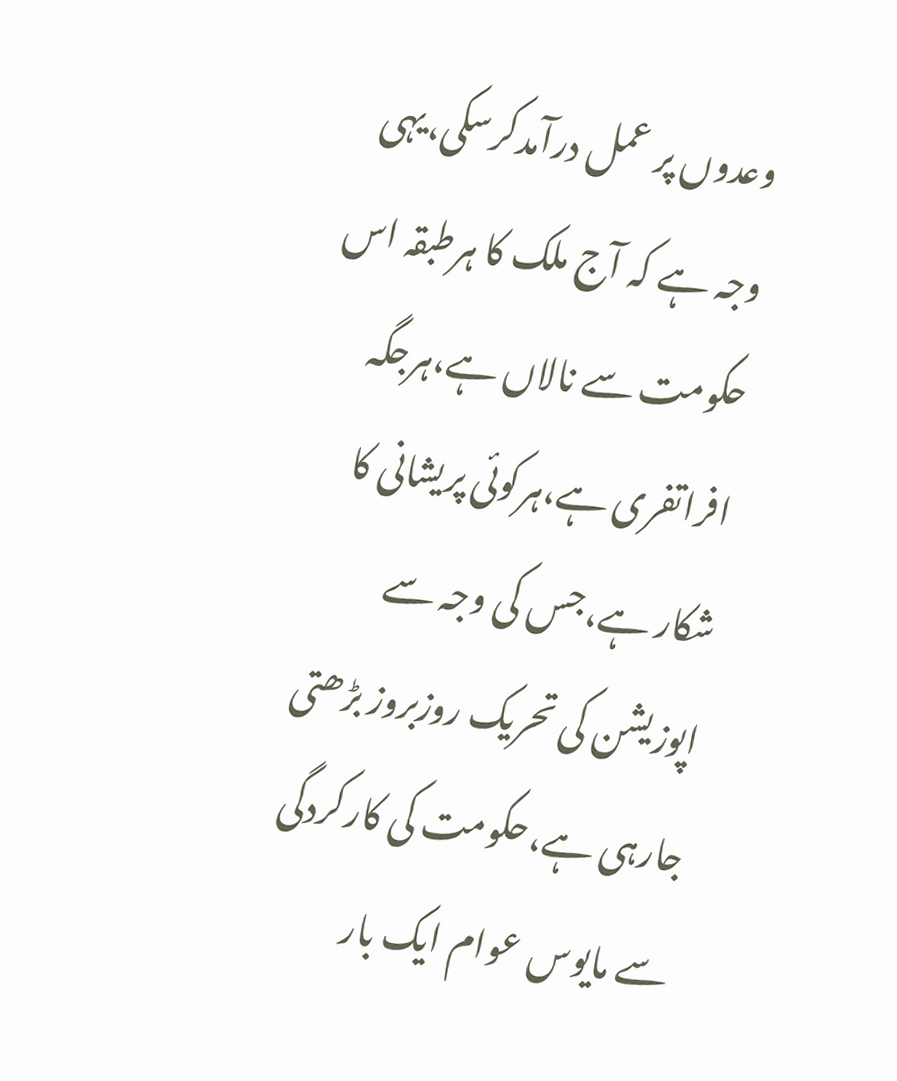وعدوں پر عمل درآمدکرسکی،یہی وجہ ہے کہ آج ملک کا ہرطبقہ اس حکومت سے نالاں ہے،ہرجگہ افراتفری ہے،ہرکوئی پریشانی کا شکار ہے،جس کی وجہ سے اپوزیشن کی تحریک روزبروز بڑھتی جارہی ہے،حکومت کی کارکردگی سے مایوس عوام ایک بار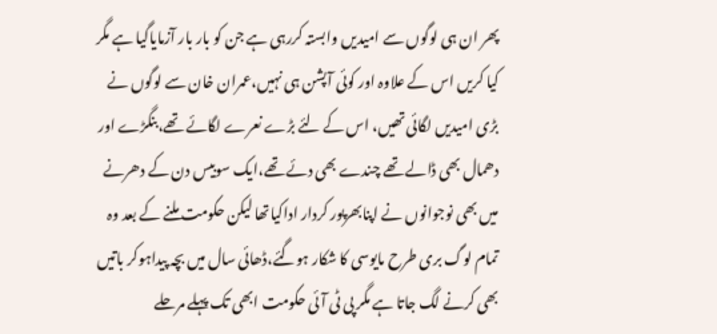پھر ان ہی لوگوں سے امیدیں وابستہ کررہی ہے جن کو بار بار آزمایاگیا ہے مگر کیا کریں اس کے علاوہ اور کوئی آپشن ہی نہیں،عمران خان سے لوگوں نے بڑی امیدیں لگائی تھیں، اس کے لئے بڑے نعرے لگائے تھے،بنگڑے اور دھمال بھی ڈالے تھے چندے بھی دئے تھے،ایک سوبیس دن کے دھرنے میں بھی نوجوانوں نے اپنابھرپور کردار اداکیاتھا لیکن حکومت ملنے کے بعد وہ تمام لوگ بری طرح مایوسی کا شکار ہوگئے،ڈھائی سال میں بچہ پیداہوکر باتیں بھی کرنے لگ جاتا ہے مگر پی ٹی آئی حکومت ابھی تک پہلے مرحلے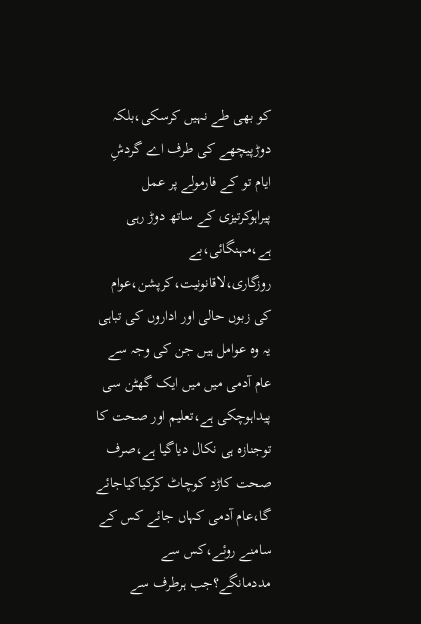کو بھی طے نہیں کرسکی،بلکہ دوڑپیچھے کی طرف اے گردشِ ایام تو کے فارمولے پر عمل پیراہوکرتیزی کے ساتھ دوڑ رہی ہے،مہنگائی،بے روزگاری،لاقانونیت،کرپشن،عوام کی زبوں حالی اور اداروں کی تباہی یہ وہ عوامل ہیں جن کی وجہ سے عام آدمی میں میں ایک گھٹن سی پیداہوچکی ہے،تعلیم اور صحت کا توجنازہ ہی نکال دیاگیا ہے،صرف صحت کاڑد کوچاٹ کرکیاکیاجائے گا،عام آدمی کہاں جائے کس کے سامنے روئے،کس سے مددمانگے؟جب ہرطرف سے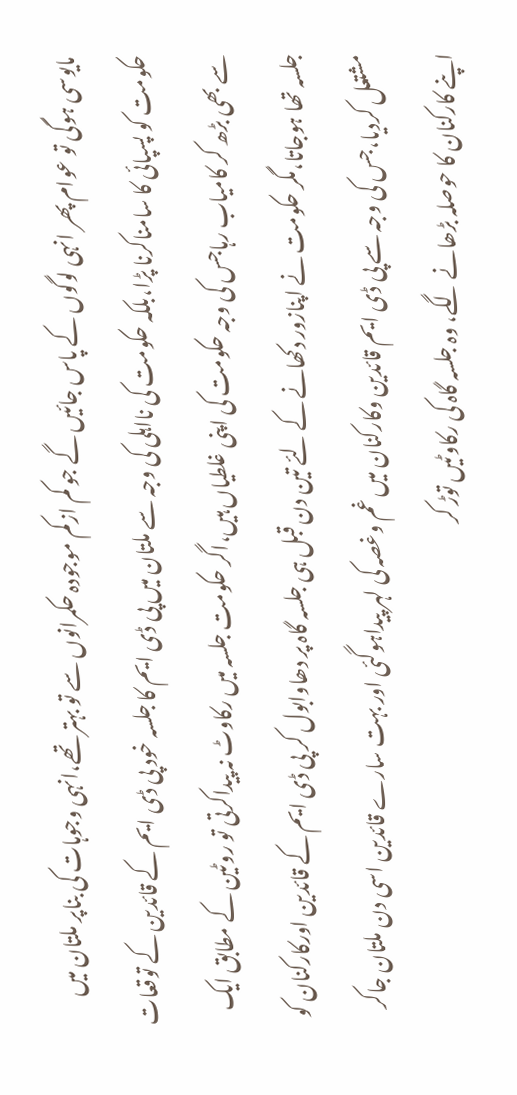مایوسی ہوگی تو عوام پھر انہی لوگوں کے پاس جائیں گے جو کم ازکم موجودہ حکمرانوں سے تو بہتر تھے،انہی وجوہات کی بناپر ملتان میں حکومت کو پسپائی کا سامناکرنا پڑا،بلکہ حکومت کی نااہلی کی وجہ سے ملتان میں پی ڈی ایم کا جلسہ خود پی ڈی ایم کے قائدین کے توقعات سے بھی بڑھ کر کامیاب رہاجس کی وجہ حکومت کی اپنی غلطیاں ہیں،اگر حکومت جلسہ میں رکاوٹ نہ پیداکرتی تو روٹین کے مطابق ایک جلسہ تھا ہوجاتا،مگر حکومت نے اپنازور دکھانے کے لئے تین دن قبل ہی جلسہ گاہ پر دھاوابول کر پی ڈی ایم کے قائدین اورکارکنان کو مشتعل کردیا،جس کی وجہ سے پی ڈی ایم قائدین وکارکنان میں غم وغصہ کی لہر پیداہوگئی اور بہت سارے قائدین اسی دن ملتان جاکر اپنے کارکنان کا حوصلہ بڑھانے لگے، وہ جلسہ گاہ کی رکاوٹیں توڑ کر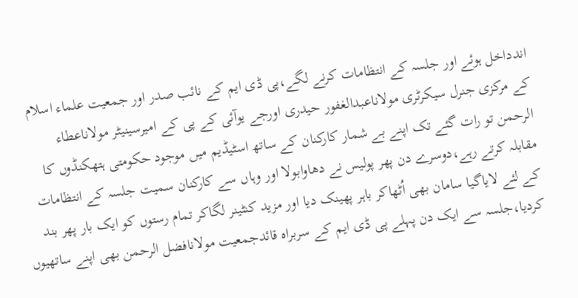اندداخل ہوئے اور جلسہ کے انتظامات کرنے لگے،پی ڈی ایم کے نائب صدر اور جمعیت علماء اسلام کے مرکزی جنرل سیکرٹری مولاناعبدالغفور حیدری اورجے یوآئی کے پی کے امیرسینیٹر مولاناعطاء الرحمن تو رات گئے تک اپنے بے شمار کارکنان کے ساتھ اسٹیڈیم میں موجود حکومتی ہتھکنڈوں کا مقابلہ کرتے رہے،دوسرے دن پھر پولیس نے دھاوابولا اور وہاں سے کارکنان سمیت جلسہ کے انتظامات کے لئے لایاگیا سامان بھی اُٹھاکر باہر پھینک دیا اور مزید کنٹینر لگاکر تمام رستوں کو ایک بار پھر بند کردیا،جلسہ سے ایک دن پہلے پی ڈی ایم کے سربراہ قائدجمعیت مولانافضل الرحمن بھی اپنے ساتھیوں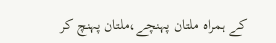کے ہمراہ ملتان پہنچے،ملتان پہنچ کر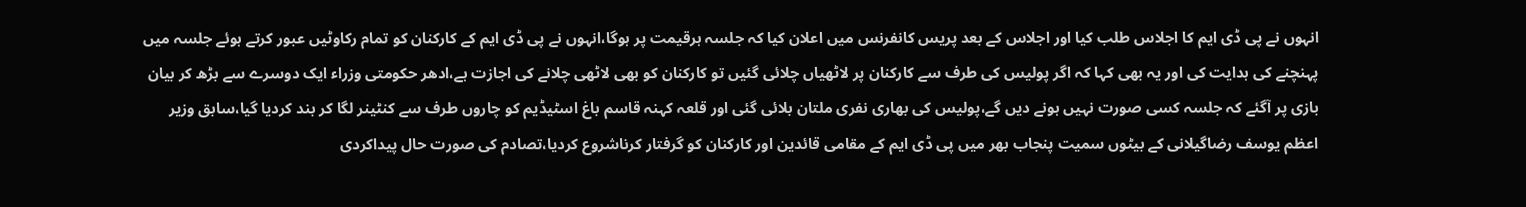انہوں نے پی ڈی ایم کا اجلاس طلب کیا اور اجلاس کے بعد پریس کانفرنس میں اعلان کیا کہ جلسہ ہرقیمت پر ہوگا،انہوں نے پی ڈی ایم کے کارکنان کو تمام رکاوٹیں عبور کرتے ہوئے جلسہ میں پہنچنے کی ہدایت کی اور یہ بھی کہا کہ اگر پولیس کی طرف سے کارکنان پر لاٹھیاں چلائی گئیں تو کارکنان کو بھی لاٹھی چلانے کی اجازت ہے،ادھر حکومتی وزراء ایک دوسرے سے بڑھ کر بیان بازی پر آگئے کہ جلسہ کسی صورت نہیں ہونے دیں گے،پولیس کی بھاری نفری ملتان بلائی گئی اور قلعہ کہنہ قاسم باغ اسٹیڈیم کو چاروں طرف سے کنٹینر لگا کر بند کردیا گیا،سابق وزیر اعظم یوسف رضاگیلانی کے بیٹوں سمیت پنجاب بھر میں پی ڈی ایم کے مقامی قائدین اور کارکنان کو گرفتار کرناشروع کردیا،تصادم کی صورت حال پیداکردی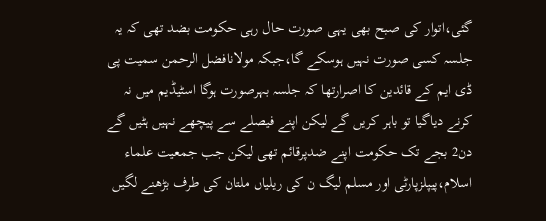گئی،اتوار کی صبح بھی یہی صورت حال رہی حکومت بضد تھی کہ یہ جلسہ کسی صورت نہیں ہوسکے گا،جبکہ مولانافضل الرحمن سمیت پی ڈی ایم کے قائدین کا اصرارتھا کہ جلسہ بہرصورت ہوگا اسٹیڈیم میں نہ کرنے دیاگیا تو باہر کریں گے لیکن اپنے فیصلے سے پیچھے نہیں ہٹیں گے دن2 بجے تک حکومت اپنے ضدپرقائم تھی لیکن جب جمعیت علماء اسلام،پیپلزپارٹی اور مسلم لیگ ن کی ریلیاں ملتان کی طرف بڑھنے لگیں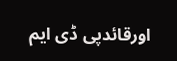اورقائدپی ڈی ایم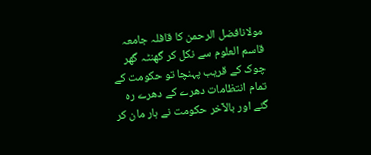مولانافضل الرحمن کا قافلہ جامعہ قاسم العلوم سے نکل کر گھنٹہ گھر چوک کے قریب پہنچا تو حکومت کے تمام انتظامات دھرے کے دھرے رہ گئے اور بالآخر حکومت نے ہار مان کر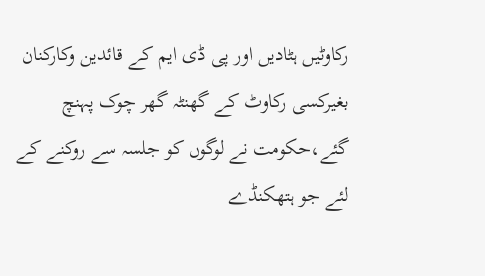رکاوٹیں ہٹادیں اور پی ڈی ایم کے قائدین وکارکنان بغیرکسی رکاوٹ کے گھنٹہ گھر چوک پہنچ گئے،حکومت نے لوگوں کو جلسہ سے روکنے کے لئے جو ہتھکنڈے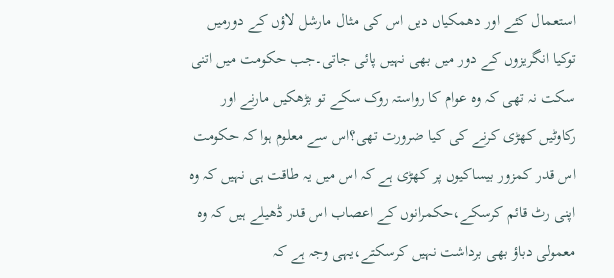استعمال کئے اور دھمکیاں دیں اس کی مثال مارشل لاؤں کے دورمیں توکیا انگریزوں کے دور میں بھی نہیں پائی جاتی۔جب حکومت میں اتنی سکت نہ تھی کہ وہ عوام کا رواستہ روک سکے تو بڑھکیں مارنے اور رکاوٹیں کھڑی کرنے کی کیا ضرورت تھی؟اس سے معلوم ہوا کہ حکومت اس قدر کمزور بیساکیوں پر کھڑی ہے کہ اس میں یہ طاقت ہی نہیں کہ وہ اپنی رٹ قائم کرسکے،حکمرانوں کے اعصاب اس قدر ڈھیلے ہیں کہ وہ معمولی دباؤ بھی برداشت نہیں کرسکتے،یہی وجہ ہے کہ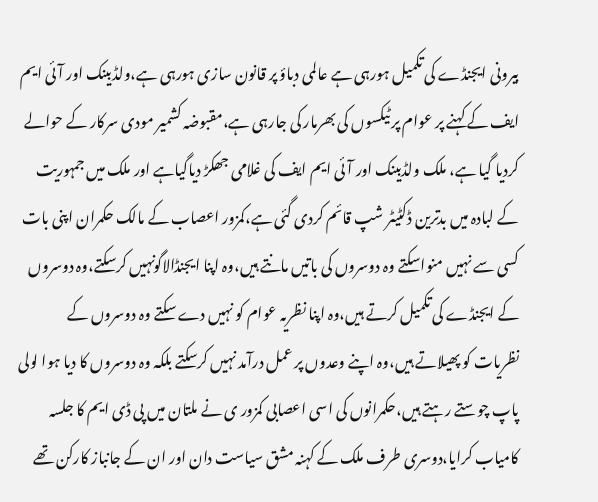بیرونی ایجنڈے کی تکمیل ہورہی ہے عالمی دباؤ پر قانون سازی ہورہی ہے،ولڈبینک اور آئی ایم ایف کے کہنے پر عوام پر ٹیکسوں کی بھرمار کی جارہی ہے،مقبوضہ کشمیر مودی سرکار کے حوالے کردیا گیا ہے، ملک ولڈبینک اور آئی ایم ایف کی غلامی جھکڑ دیاگیاہے اور ملک میں جمہوریت کے لبادہ میں بدترین ڈکٹیٹر شپ قائم کردی گئی ہے،کمزور اعصاب کے مالک حکمران اپنی بات کسی سے نہیں منواسکتے وہ دوسروں کی باتیں مانتے ہیں،وہ اپنا ایجنڈالاگونہیں کرسکتے،وہ دوسروں کے ایجنڈے کی تکمیل کرتے ہیں،وہ اپنا نظریہ عوام کو نہیں دے سکتے وہ دوسروں کے نظریات کو پھیلاتے ہیں،وہ اپنے وعدوں پر عمل درآمد نہیں کرسکتے بلکہ وہ دوسروں کا دیا ہوا لولی پاپ چوستے رہتے ہیں،حکمرانوں کی اسی اعصابی کمزور ی نے ملتان میں پی ڈی ایم کا جلسہ کامیاب کرایا،دوسری طرف ملک کے کہنہ مشق سیاست دان اور ان کے جانباز کارکن تھے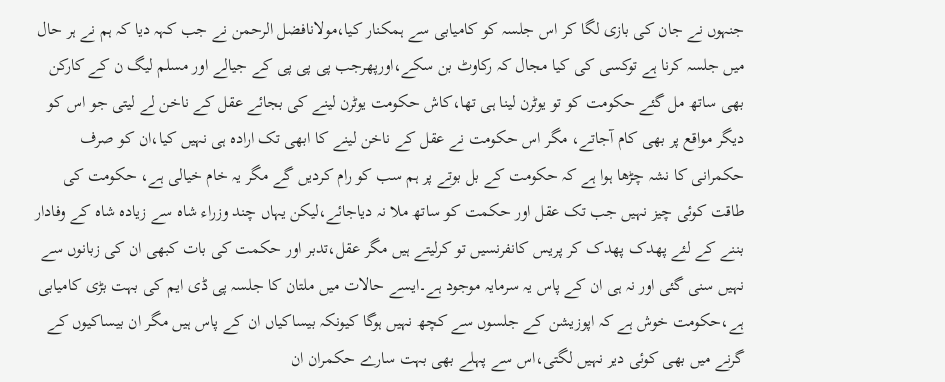جنہوں نے جان کی بازی لگا کر اس جلسہ کو کامیابی سے ہمکنار کیا،مولانافضل الرحمن نے جب کہہ دیا کہ ہم نے ہر حال میں جلسہ کرنا ہے توکسی کی کیا مجال کہ رکاوٹ بن سکے،اورپھرجب پی پی پی کے جیالے اور مسلم لیگ ن کے کارکن بھی ساتھ مل گئے حکومت کو تو یوٹرن لینا ہی تھا،کاش حکومت یوٹرن لینے کی بجائے عقل کے ناخن لے لیتی جو اس کو دیگر مواقع پر بھی کام آجاتے، مگر اس حکومت نے عقل کے ناخن لینے کا ابھی تک ارادہ ہی نہیں کیا،ان کو صرف حکمرانی کا نشہ چڑھا ہوا ہے کہ حکومت کے بل بوتے پر ہم سب کو رام کردیں گے مگر یہ خام خیالی ہے، حکومت کی طاقت کوئی چیز نہیں جب تک عقل اور حکمت کو ساتھ ملا نہ دیاجائے،لیکن یہاں چند وزراء شاہ سے زیادہ شاہ کے وفادار بننے کے لئے پھدک پھدک کر پریس کانفرنسیں تو کرلیتے ہیں مگر عقل،تدبر اور حکمت کی بات کبھی ان کی زبانوں سے نہیں سنی گئی اور نہ ہی ان کے پاس یہ سرمایہ موجود ہے۔ایسے حالات میں ملتان کا جلسہ پی ڈی ایم کی بہت بڑی کامیابی ہے،حکومت خوش ہے کہ اپوزیشن کے جلسوں سے کچھ نہیں ہوگا کیونکہ بیساکیاں ان کے پاس ہیں مگر ان بیساکیوں کے گرنے میں بھی کوئی دیر نہیں لگتی،اس سے پہلے بھی بہت سارے حکمران ان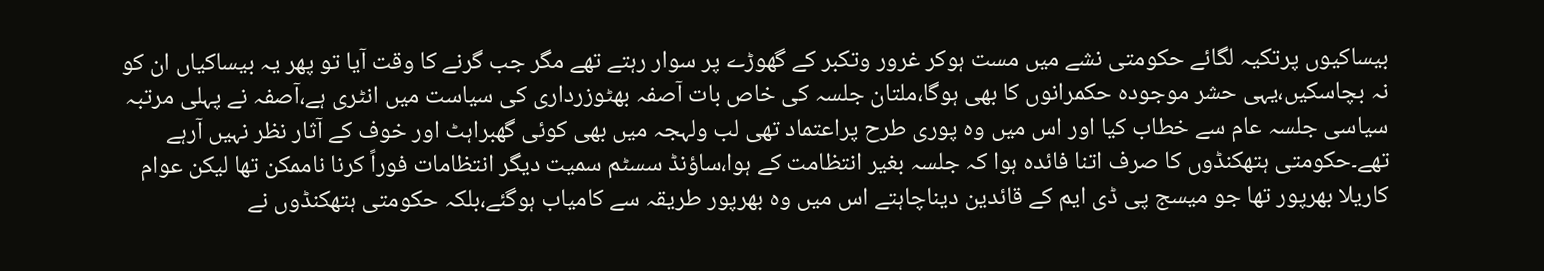بیساکیوں پرتکیہ لگائے حکومتی نشے میں مست ہوکر غرور وتکبر کے گھوڑے پر سوار رہتے تھے مگر جب گرنے کا وقت آیا تو پھر یہ بیساکیاں ان کو نہ بچاسکیں،یہی حشر موجودہ حکمرانوں کا بھی ہوگا،ملتان جلسہ کی خاص بات آصفہ بھٹوزرداری کی سیاست میں انٹری ہے،آصفہ نے پہلی مرتبہ سیاسی جلسہ عام سے خطاب کیا اور اس میں وہ پوری طرح پراعتماد تھی لب ولہجہ میں بھی کوئی گھبراہٹ اور خوف کے آثار نظر نہیں آرہے تھے۔حکومتی ہتھکنڈوں کا صرف اتنا فائدہ ہوا کہ جلسہ بغیر انتظامت کے ہوا،ساؤنڈ سسٹم سمیت دیگر انتظامات فوراً کرنا ناممکن تھا لیکن عوام کاریلا بھرپور تھا جو میسج پی ڈی ایم کے قائدین دیناچاہتے اس میں وہ بھرپور طریقہ سے کامیاب ہوگئے،بلکہ حکومتی ہتھکنڈوں نے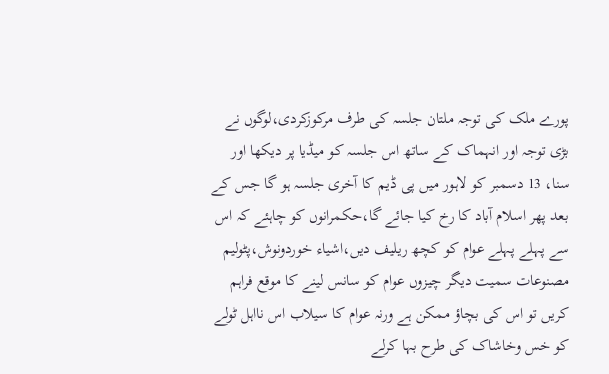پورے ملک کی توجہ ملتان جلسہ کی طرف مرکوزکردی،لوگوں نے بڑی توجہ اور انہماک کے ساتھ اس جلسہ کو میڈیا پر دیکھا اور سنا، 13 دسمبر کو لاہور میں پی ڈیم کا آخری جلسہ ہو گا جس کے بعد پھر اسلام آباد کا رخ کیا جائے گا،حکمرانوں کو چاہئے کہ اس سے پہلے پہلے عوام کو کچھ ریلیف دیں،اشیاء خوردونوش،پٹولیم مصنوعات سمیت دیگر چیزوں عوام کو سانس لینے کا موقع فراہم کریں تو اس کی بچاؤ ممکن ہے ورنہ عوام کا سیلاب اس نااہل ٹولے کو خس وخاشاک کی طرح بہا کرلے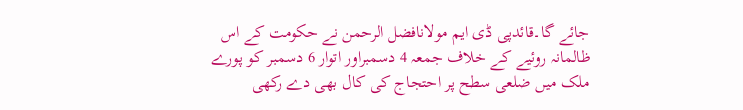جائے گا۔قائدپی ڈی ایم مولانافضل الرحمن نے حکومت کے اس ظالمانہ روئیے کے خلاف جمعہ 4 دسمبراور اتوار 6 دسمبر کو پورے ملک میں ضلعی سطح پر احتجاج کی کال بھی دے رکھی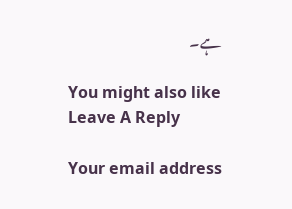ہے۔

You might also like
Leave A Reply

Your email address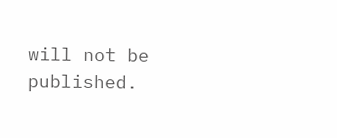will not be published.